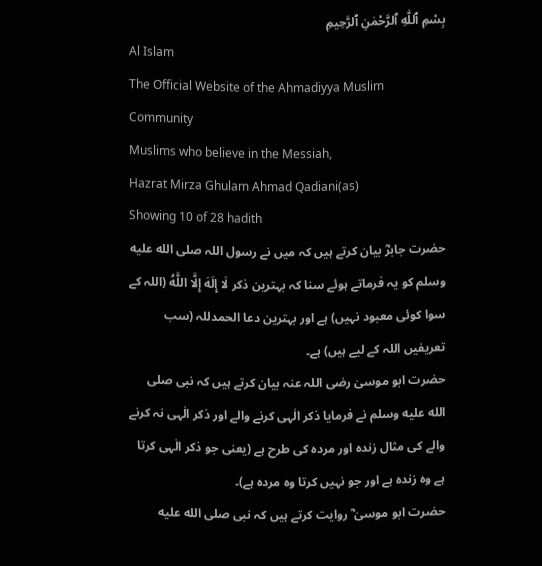بِسْمِ ٱللّٰهِ ٱلرَّحْمٰنِ ٱلرَّحِيمِ
Al Islam
The Official Website of the Ahmadiyya Muslim Community
Muslims who believe in the Messiah,
Hazrat Mirza Ghulam Ahmad Qadiani(as)
Showing 10 of 28 hadith
حضرت جابرؓ بیان کرتے ہیں کہ میں نے رسول اللہ صلى الله عليه وسلم کو یہ فرماتے ہوئے سنا کہ بہترین ذکر لَا إِلَهَ إِلَّا اللَّهُ (اللہ کے سوا کوئی معبود نہیں) ہے اور بہترین دعا الحمدللہ (سب تعریفیں اللہ کے لیے ہیں) ہے۔
حضرت ابو موسیٰ رضی اللہ عنہ بیان کرتے ہیں کہ نبی صلى الله عليه وسلم نے فرمایا ذکر الٰہی کرنے والے اور ذکر الٰہی نہ کرنے والے کی مثال زندہ اور مردہ کی طرح ہے (یعنی جو ذکر الٰہی کرتا ہے وہ زندہ ہے اور جو نہیں کرتا وہ مردہ ہے)۔
حضرت ابو موسیٰ ؓ روایت کرتے ہیں کہ نبی صلى الله عليه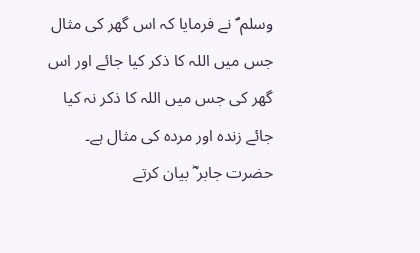وسلم ؐ نے فرمایا کہ اس گھر کی مثال جس میں اللہ کا ذکر کیا جائے اور اس گھر کی جس میں اللہ کا ذکر نہ کیا جائے زندہ اور مردہ کی مثال ہے۔
حضرت جابر ؓ بیان کرتے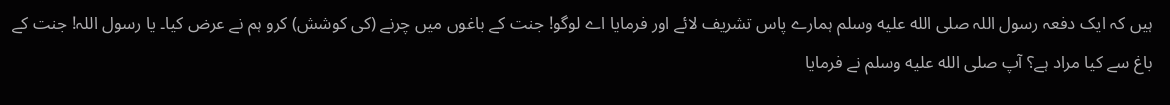ہیں کہ ایک دفعہ رسول اللہ صلى الله عليه وسلم ہمارے پاس تشریف لائے اور فرمایا اے لوگو! جنت کے باغوں میں چرنے (کی کوشش) کرو ہم نے عرض کیا۔ یا رسول اللہ! جنت کے باغ سے کیا مراد ہے؟ آپ صلى الله عليه وسلم نے فرمایا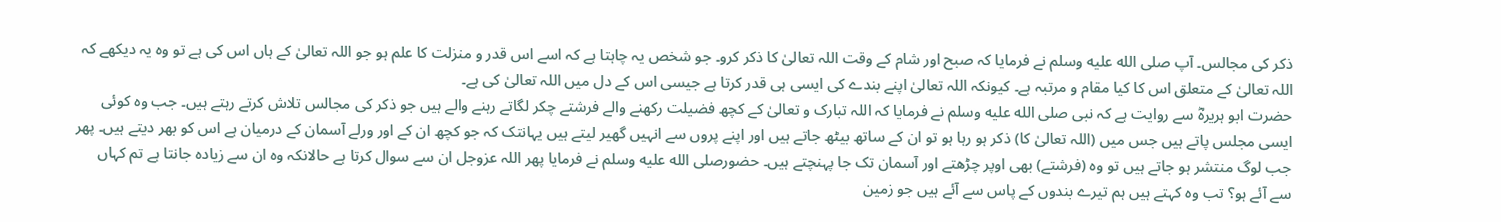ذکر کی مجالس۔ آپ صلى الله عليه وسلم نے فرمایا کہ صبح اور شام کے وقت اللہ تعالیٰ کا ذکر کرو۔ جو شخص یہ چاہتا ہے کہ اسے اس قدر و منزلت کا علم ہو جو اللہ تعالیٰ کے ہاں اس کی ہے تو وہ یہ دیکھے کہ اللہ تعالیٰ کے متعلق اس کا کیا مقام و مرتبہ ہے۔ کیونکہ اللہ تعالیٰ اپنے بندے کی ایسی ہی قدر کرتا ہے جیسی اس کے دل میں اللہ تعالیٰ کی ہے۔
حضرت ابو ہریرہؓ سے روایت ہے کہ نبی صلى الله عليه وسلم نے فرمایا کہ اللہ تبارک و تعالیٰ کے کچھ فضیلت رکھنے والے فرشتے چکر لگاتے رہنے والے ہیں جو ذکر کی مجالس تلاش کرتے رہتے ہیں۔ جب وہ کوئی ایسی مجلس پاتے ہیں جس میں (اللہ تعالیٰ کا) ذکر ہو رہا ہو تو ان کے ساتھ بیٹھ جاتے ہیں اور اپنے پروں سے انہیں گھیر لیتے ہیں یہانتک کہ جو کچھ ان کے اور ورلے آسمان کے درمیان ہے اس کو بھر دیتے ہیں۔ پھر جب لوگ منتشر ہو جاتے ہیں تو وہ (فرشتے) بھی اوپر چڑھتے اور آسمان تک جا پہنچتے ہیں۔ حضورصلى الله عليه وسلم نے فرمایا پھر اللہ عزوجل ان سے سوال کرتا ہے حالانکہ وہ ان سے زیادہ جانتا ہے تم کہاں سے آئے ہو؟ تب وہ کہتے ہیں ہم تیرے بندوں کے پاس سے آئے ہیں جو زمین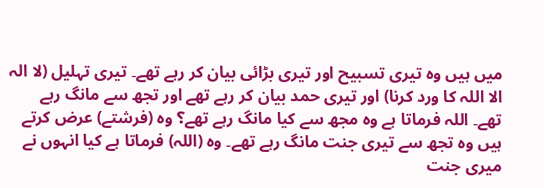میں ہیں وہ تیری تسبیح اور تیری بڑائی بیان کر رہے تھے۔ تیری تہلیل (لا الہ الا اللہ کا ورد کرنا) اور تیری حمد بیان کر رہے تھے اور تجھ سے مانگ رہے تھے۔ اللہ فرماتا ہے وہ مجھ سے کیا مانگ رہے تھے؟ وہ (فرشتے) عرض کرتے ہیں وہ تجھ سے تیری جنت مانگ رہے تھے۔ وہ (اللہ) فرماتا ہے کیا انہوں نے میری جنت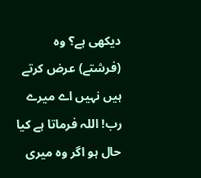دیکھی ہے؟ وہ (فرشتے) عرض کرتے ہیں نہیں اے میرے رب! اللہ فرماتا ہے کیا حال ہو اگر وہ میری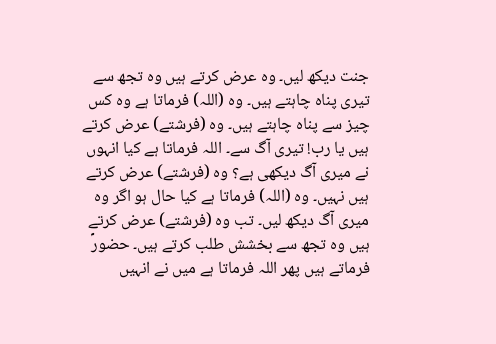جنت دیکھ لیں۔ وہ عرض کرتے ہیں وہ تجھ سے تیری پناہ چاہتے ہیں۔ وہ (اللہ) فرماتا ہے وہ کس چیز سے پناہ چاہتے ہیں۔ وہ (فرشتے) عرض کرتے ہیں یا رب! تیری آگ سے۔ اللہ فرماتا ہے کیا انہوں نے میری آگ دیکھی ہے؟ وہ (فرشتے) عرض کرتے ہیں نہیں۔ وہ (اللہ) فرماتا ہے کیا حال ہو اگر وہ میری آگ دیکھ لیں۔ تب وہ (فرشتے) عرض کرتے ہیں وہ تجھ سے بخشش طلب کرتے ہیں۔ حضورؐ فرماتے ہیں پھر اللہ فرماتا ہے میں نے انہیں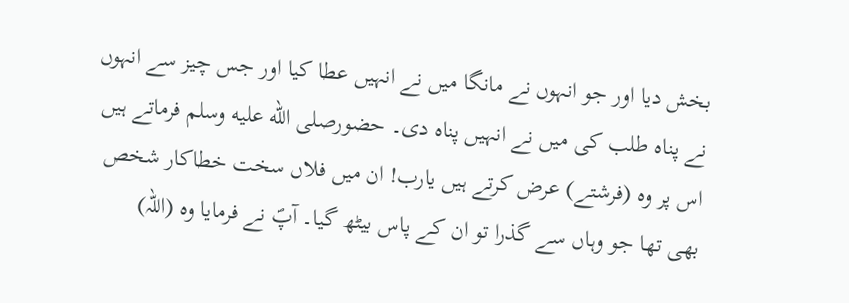بخش دیا اور جو انہوں نے مانگا میں نے انہیں عطا کیا اور جس چیز سے انہوں نے پناہ طلب کی میں نے انہیں پناہ دی۔ حضورصلى الله عليه وسلم فرماتے ہیں اس پر وہ (فرشتے) عرض کرتے ہیں یارب! ان میں فلاں سخت خطاکار شخص بھی تھا جو وہاں سے گذرا تو ان کے پاس بیٹھ گیا۔ آپؐ نے فرمایا وہ (اللہ)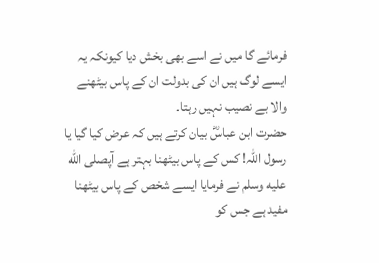فرمائے گا میں نے اسے بھی بخش دیا کیونکہ یہ ایسے لوگ ہیں ان کی بدولت ان کے پاس بیٹھنے والا بے نصیب نہیں رہتا۔
حضرت ابن عباسؓ بیان کرتے ہیں کہ عرض کیا گیا یا رسول اللہ! کس کے پاس بیٹھنا بہتر ہے آپصلى الله عليه وسلم نے فرمایا ایسے شخص کے پاس بیٹھنا مفید ہے جس کو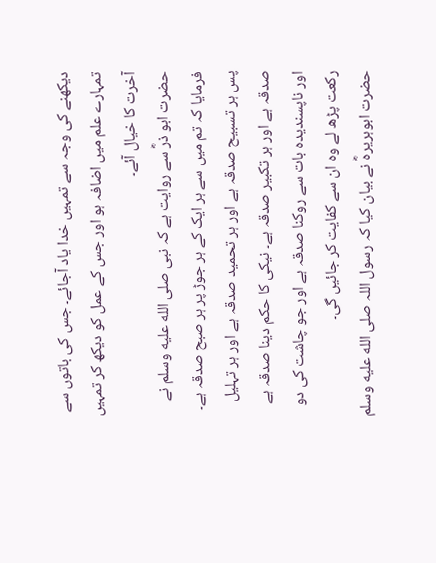دیکھنے کی وجہ سے تمہیں خدا یاد آجائے۔ جس کی باتوں سے تمہارے علم میں اضافہ ہو اور جس کے عمل کو دیکھ کر تمہیں آخرت کا خیال آئے۔
حضرت ابو ذرؓ سے روایت ہے کہ نبی صلى الله عليه وسلم نے فرمایا کہ تم میں سے ہر ایک کے ہر جوڑ پر ہر صبح صدقہ ہے۔ پس ہر تسبیح صدقہ ہے اور ہر تحمید صدقہ ہے اور ہر تہلیل صدقہ ہے اور ہر تکبیر صدقہ ہے۔ نیکی کا حکم دینا صدقہ ہے اور ناپسندیدہ بات سے روکنا صدقہ ہے اور جو چاشت کی دو رکعت پڑھ لے وہ ان سے کفایت کر جائیں گی۔
حضرت ابوہریرہؓ نے بیان کیا کہ رسول اللہ صلى الله عليه وسلم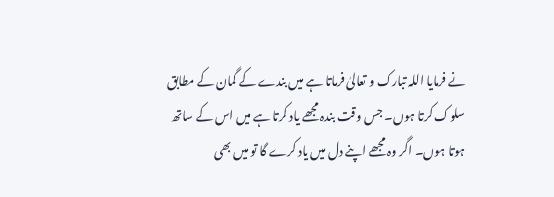نے فرمایا اللہ تبارک و تعالیٰ فرماتا ہے میں بندے کے گمان کے مطابق سلوک کرتا ہوں۔ جس وقت بندہ مجھے یاد کرتا ہے میں اس کے ساتھ ہوتا ہوں۔ اگر وہ مجھے اپنے دل میں یاد کرے گا تو میں بھی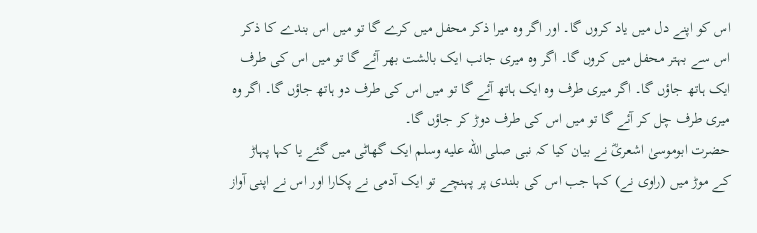اس کو اپنے دل میں یاد کروں گا۔ اور اگر وہ میرا ذکر محفل میں کرے گا تو میں اس بندے کا ذکر اس سے بہتر محفل میں کروں گا۔ اگر وہ میری جانب ایک بالشت بھر آئے گا تو میں اس کی طرف ایک ہاتھ جاؤں گا۔ اگر میری طرف وہ ایک ہاتھ آئے گا تو میں اس کی طرف دو ہاتھ جاؤں گا۔ اگر وہ میری طرف چل کر آئے گا تو میں اس کی طرف دوڑ کر جاؤں گا۔
حضرت ابوموسیٰ اشعریؓ نے بیان کیا کہ نبی صلى الله عليه وسلم ایک گھاٹی میں گئے یا کہا پہاڑ کے موڑ میں (راوی نے) کہا جب اس کی بلندی پر پہنچے تو ایک آدمی نے پکارا اور اس نے اپنی آواز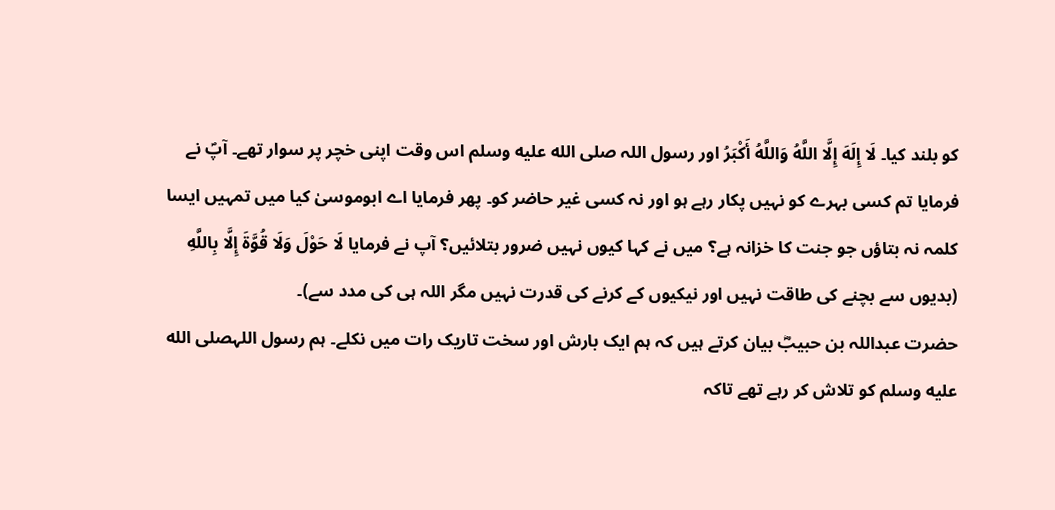کو بلند کیا۔ لَا إِلَهَ إِلَّا اللَّهُ وَاللَّهُ أَكْبَرُ اور رسول اللہ صلى الله عليه وسلم اس وقت اپنی خچر پر سوار تھے۔ آپؐ نے فرمایا تم کسی بہرے کو نہیں پکار رہے ہو اور نہ کسی غیر حاضر کو۔ پھر فرمایا اے ابوموسیٰ کیا میں تمہیں ایسا کلمہ نہ بتاؤں جو جنت کا خزانہ ہے؟ میں نے کہا کیوں نہیں ضرور بتلائیں؟ آپ نے فرمایا لَا حَوْلَ وَلَا قُوَّةَ إِلَّا بِاللَّهِ (بدیوں سے بچنے کی طاقت نہیں اور نیکیوں کے کرنے کی قدرت نہیں مگر اللہ ہی کی مدد سے)۔
حضرت عبداللہ بن حبیبؓ بیان کرتے ہیں کہ ہم ایک بارش اور سخت تاریک رات میں نکلے۔ ہم رسول اللہصلى الله عليه وسلم کو تلاش کر رہے تھے تاکہ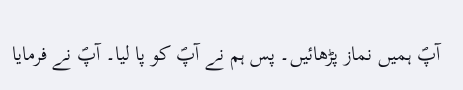آپؐ ہمیں نماز پڑھائیں۔ پس ہم نے آپؐ کو پا لیا۔ آپؐ نے فرمایا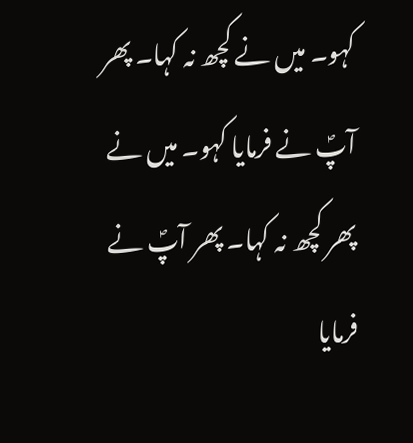کہو۔ میں نے کچھ نہ کہا۔ پھر آپؐ نے فرمایا کہو۔ میں نے پھر کچھ نہ کہا۔ پھر آپؐ نے فرمایا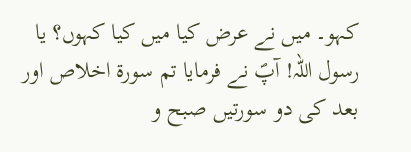کہو۔ میں نے عرض کیا میں کیا کہوں؟ یا رسول اللہ! آپؐ نے فرمایا تم سورۃ اخلاص اور بعد کی دو سورتیں صبح و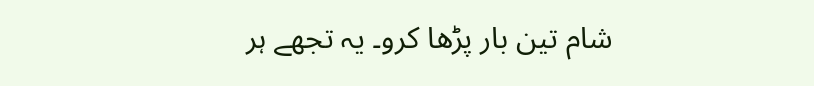شام تین بار پڑھا کرو۔ یہ تجھے ہر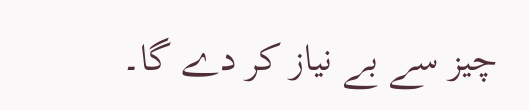چیز سے بے نیاز کر دے گا۔